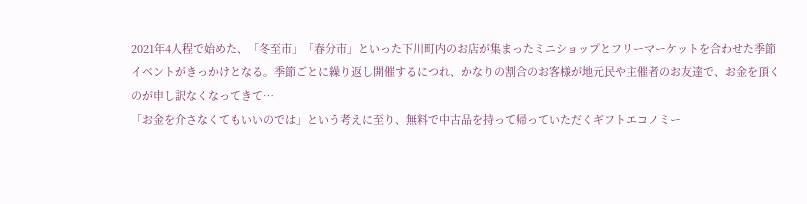2021年4人程で始めた、「冬至市」「春分市」といった下川町内のお店が集まったミニショップとフリーマーケットを合わせた季節イベントがきっかけとなる。季節ごとに繰り返し開催するにつれ、かなりの割合のお客様が地元民や主催者のお友達で、お金を頂くのが申し訳なくなってきて…
「お金を介さなくてもいいのでは」という考えに至り、無料で中古品を持って帰っていただくギフトエコノミー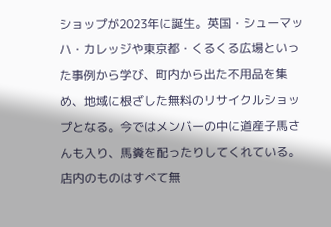ショップが2023年に誕生。英国・シューマッハ・カレッジや東京都・くるくる広場といった事例から学び、町内から出た不用品を集め、地域に根ざした無料のリサイクルショップとなる。今ではメンバーの中に道産子馬さんも入り、馬糞を配ったりしてくれている。店内のものはすべて無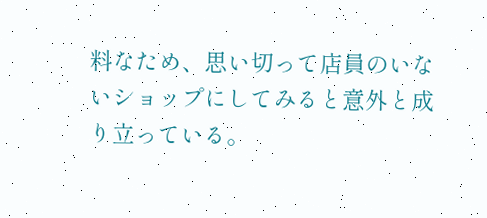料なため、思い切って店員のいないショップにしてみると意外と成り立っている。